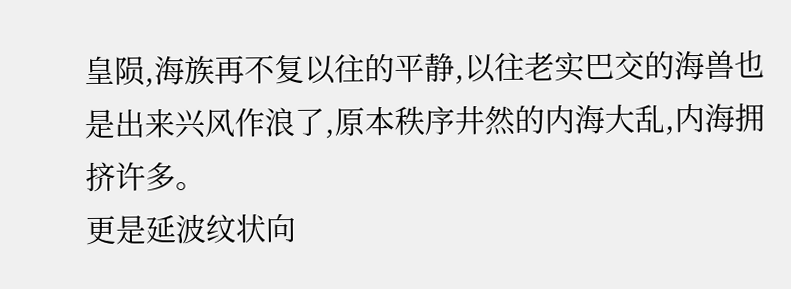皇陨,海族再不复以往的平静,以往老实巴交的海兽也是出来兴风作浪了,原本秩序井然的内海大乱,内海拥挤许多。
更是延波纹状向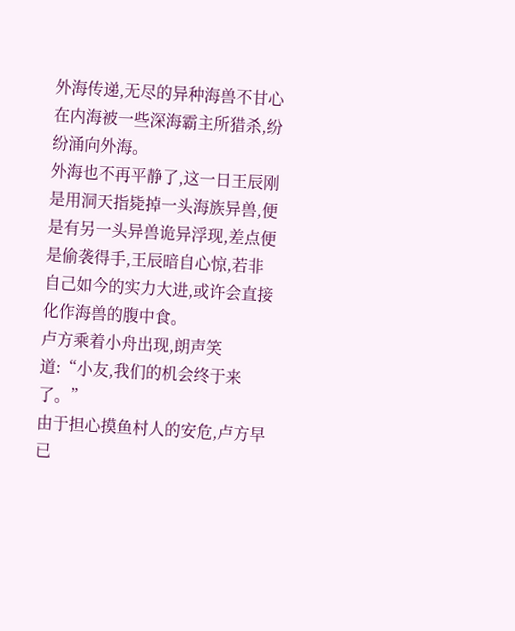外海传递,无尽的异种海兽不甘心在内海被一些深海霸主所猎杀,纷纷涌向外海。
外海也不再平静了,这一日王辰刚是用洞天指毙掉一头海族异兽,便是有另一头异兽诡异浮现,差点便是偷袭得手,王辰暗自心惊,若非自己如今的实力大进,或许会直接化作海兽的腹中食。
卢方乘着小舟出现,朗声笑道:“小友,我们的机会终于来了。”
由于担心摸鱼村人的安危,卢方早已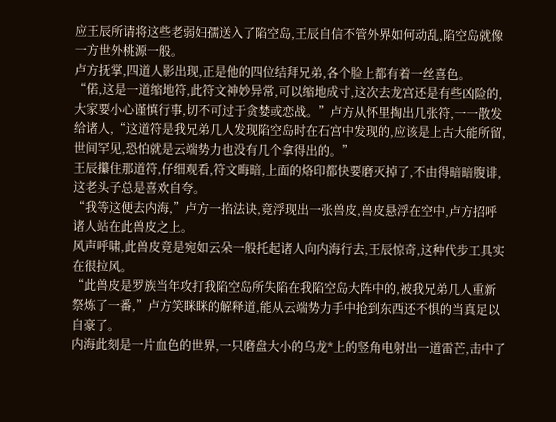应王辰所请将这些老弱妇孺送入了陷空岛,王辰自信不管外界如何动乱,陷空岛就像一方世外桃源一般。
卢方抚掌,四道人影出现,正是他的四位结拜兄弟,各个脸上都有着一丝喜色。
“偌,这是一道缩地符,此符文神妙异常,可以缩地成寸,这次去龙宫还是有些凶险的,大家要小心谨慎行事,切不可过于贪婪或恋战。”卢方从怀里掏出几张符,一一散发给诸人,“这道符是我兄弟几人发现陷空岛时在石宫中发现的,应该是上古大能所留,世间罕见,恐怕就是云端势力也没有几个拿得出的。”
王辰攥住那道符,仔细观看,符文晦暗,上面的烙印都快要磨灭掉了,不由得暗暗腹诽,这老头子总是喜欢自夸。
“我等这便去内海,”卢方一掐法诀,竟浮现出一张兽皮,兽皮悬浮在空中,卢方招呼诸人站在此兽皮之上。
风声呼啸,此兽皮竟是宛如云朵一般托起诸人向内海行去,王辰惊奇,这种代步工具实在很拉风。
“此兽皮是罗族当年攻打我陷空岛所失陷在我陷空岛大阵中的,被我兄弟几人重新祭炼了一番,”卢方笑眯眯的解释道,能从云端势力手中抢到东西还不惧的当真足以自豪了。
内海此刻是一片血色的世界,一只磨盘大小的乌龙*上的竖角电射出一道雷芒,击中了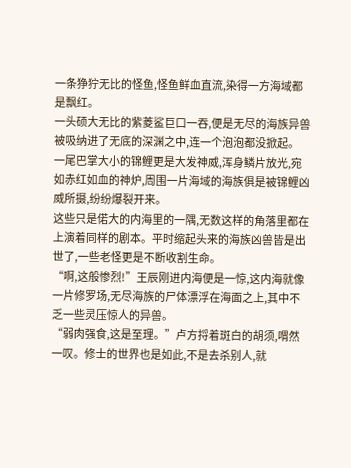一条狰狞无比的怪鱼,怪鱼鲜血直流,染得一方海域都是飘红。
一头硕大无比的紫菱鲨巨口一吞,便是无尽的海族异兽被吸纳进了无底的深渊之中,连一个泡泡都没掀起。
一尾巴掌大小的锦鲤更是大发神威,浑身鳞片放光,宛如赤红如血的神炉,周围一片海域的海族俱是被锦鲤凶威所摄,纷纷爆裂开来。
这些只是偌大的内海里的一隅,无数这样的角落里都在上演着同样的剧本。平时缩起头来的海族凶兽皆是出世了,一些老怪更是不断收割生命。
“啊,这般惨烈!”王辰刚进内海便是一惊,这内海就像一片修罗场,无尽海族的尸体漂浮在海面之上,其中不乏一些灵压惊人的异兽。
“弱肉强食,这是至理。”卢方捋着斑白的胡须,喟然一叹。修士的世界也是如此,不是去杀别人,就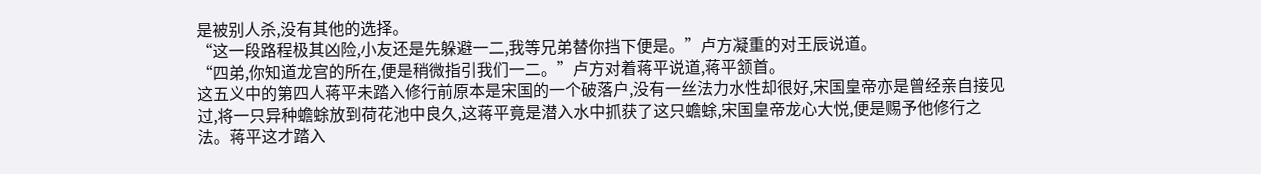是被别人杀,没有其他的选择。
“这一段路程极其凶险,小友还是先躲避一二,我等兄弟替你挡下便是。”卢方凝重的对王辰说道。
“四弟,你知道龙宫的所在,便是稍微指引我们一二。”卢方对着蒋平说道,蒋平颔首。
这五义中的第四人蒋平未踏入修行前原本是宋国的一个破落户,没有一丝法力水性却很好,宋国皇帝亦是曾经亲自接见过,将一只异种蟾蜍放到荷花池中良久,这蒋平竟是潜入水中抓获了这只蟾蜍,宋国皇帝龙心大悦,便是赐予他修行之法。蒋平这才踏入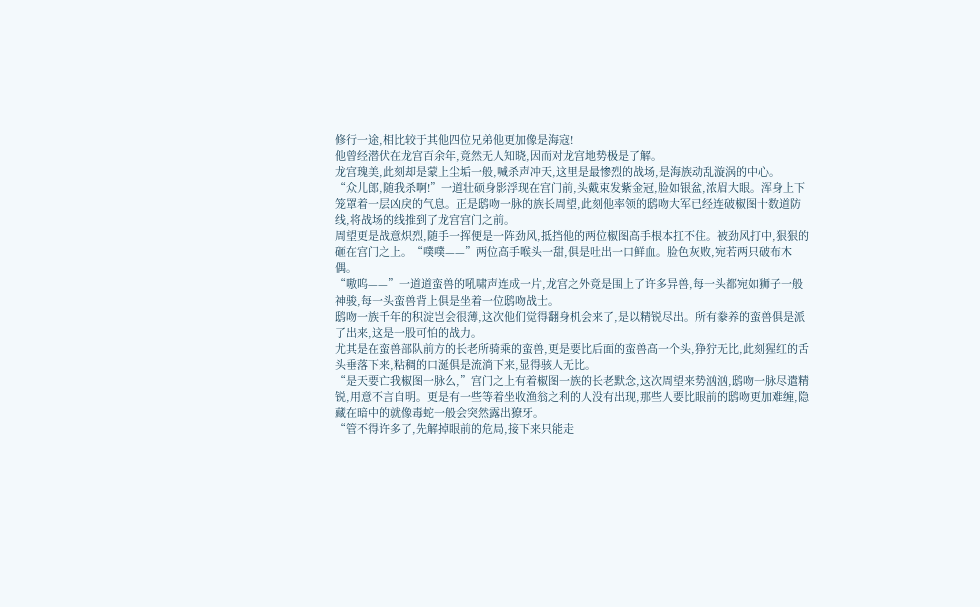修行一途,相比较于其他四位兄弟他更加像是海寇!
他曾经潜伏在龙宫百余年,竟然无人知晓,因而对龙宫地势极是了解。
龙宫瑰美,此刻却是蒙上尘垢一般,喊杀声冲天,这里是最惨烈的战场,是海族动乱漩涡的中心。
“众儿郎,随我杀啊!”一道壮硕身影浮现在宫门前,头戴束发紫金冠,脸如银盆,浓眉大眼。浑身上下笼罩着一层凶戾的气息。正是鸱吻一脉的族长周望,此刻他率领的鸱吻大军已经连破椒图十数道防线,将战场的线推到了龙宫宫门之前。
周望更是战意炽烈,随手一挥便是一阵劲风,抵挡他的两位椒图高手根本扛不住。被劲风打中,狠狠的砸在宫门之上。“噗噗——”两位高手喉头一甜,俱是吐出一口鲜血。脸色灰败,宛若两只破布木偶。
“嗷呜——”一道道蛮兽的吼啸声连成一片,龙宫之外竟是围上了许多异兽,每一头都宛如狮子一般神骏,每一头蛮兽背上俱是坐着一位鸱吻战士。
鸱吻一族千年的积淀岂会很薄,这次他们觉得翻身机会来了,是以精锐尽出。所有豢养的蛮兽俱是派了出来,这是一股可怕的战力。
尤其是在蛮兽部队前方的长老所骑乘的蛮兽,更是要比后面的蛮兽高一个头,狰狞无比,此刻猩红的舌头垂落下来,粘稠的口涎俱是流淌下来,显得骇人无比。
“是天要亡我椒图一脉么,”宫门之上有着椒图一族的长老默念,这次周望来势汹汹,鸱吻一脉尽遣精锐,用意不言自明。更是有一些等着坐收渔翁之利的人没有出现,那些人要比眼前的鸱吻更加难缠,隐藏在暗中的就像毒蛇一般会突然露出獠牙。
“管不得许多了,先解掉眼前的危局,接下来只能走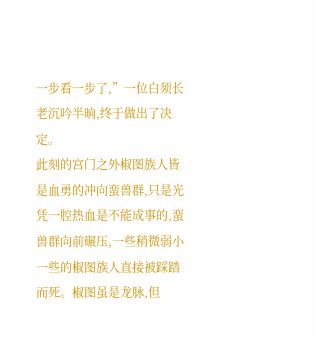一步看一步了,”一位白须长老沉吟半晌,终于做出了决定。
此刻的宫门之外椒图族人皆是血勇的冲向蛮兽群,只是光凭一腔热血是不能成事的,蛮兽群向前碾压,一些稍微弱小一些的椒图族人直接被踩踏而死。椒图虽是龙脉,但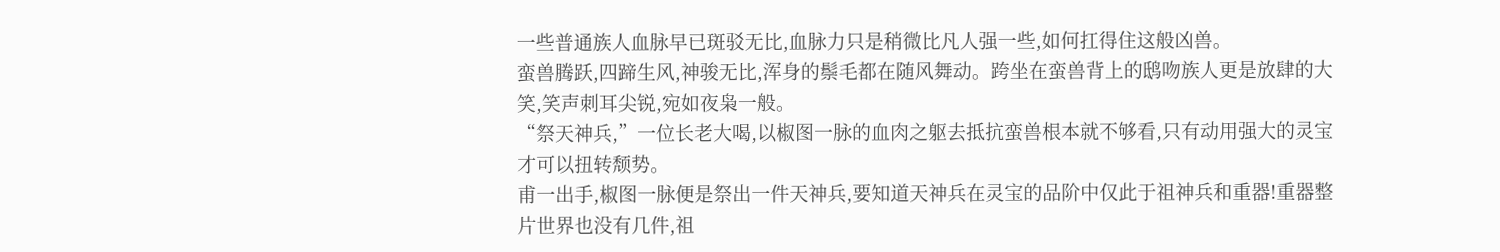一些普通族人血脉早已斑驳无比,血脉力只是稍微比凡人强一些,如何扛得住这般凶兽。
蛮兽腾跃,四蹄生风,神骏无比,浑身的鬃毛都在随风舞动。跨坐在蛮兽背上的鸱吻族人更是放肆的大笑,笑声刺耳尖锐,宛如夜枭一般。
“祭天神兵,”一位长老大喝,以椒图一脉的血肉之躯去抵抗蛮兽根本就不够看,只有动用强大的灵宝才可以扭转颓势。
甫一出手,椒图一脉便是祭出一件天神兵,要知道天神兵在灵宝的品阶中仅此于祖神兵和重器!重器整片世界也没有几件,祖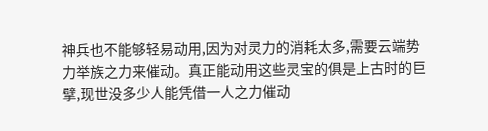神兵也不能够轻易动用,因为对灵力的消耗太多,需要云端势力举族之力来催动。真正能动用这些灵宝的俱是上古时的巨擘,现世没多少人能凭借一人之力催动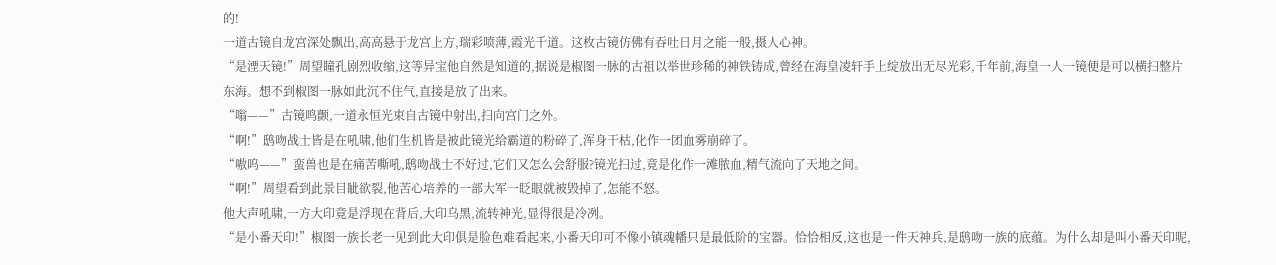的!
一道古镜自龙宫深处飘出,高高悬于龙宫上方,瑞彩喷薄,霞光千道。这枚古镜仿佛有吞吐日月之能一般,摄人心神。
“是湮天镜!”周望瞳孔剧烈收缩,这等异宝他自然是知道的,据说是椒图一脉的古祖以举世珍稀的神铁铸成,曾经在海皇凌轩手上绽放出无尽光彩,千年前,海皇一人一镜便是可以横扫整片东海。想不到椒图一脉如此沉不住气,直接是放了出来。
“嗡——”古镜鸣颤,一道永恒光束自古镜中射出,扫向宫门之外。
“啊!”鸱吻战士皆是在吼啸,他们生机皆是被此镜光给霸道的粉碎了,浑身干枯,化作一团血雾崩碎了。
“嗷呜——”蛮兽也是在痛苦嘶吼,鸱吻战士不好过,它们又怎么会舒服?镜光扫过,竟是化作一滩脓血,精气流向了天地之间。
“啊!”周望看到此景目眦欲裂,他苦心培养的一部大军一眨眼就被毁掉了,怎能不怒。
他大声吼啸,一方大印竟是浮现在背后,大印乌黑,流转神光,显得很是冷冽。
“是小番天印!”椒图一族长老一见到此大印俱是脸色难看起来,小番天印可不像小镇魂幡只是最低阶的宝器。恰恰相反,这也是一件天神兵,是鸱吻一族的底蕴。为什么却是叫小番天印呢,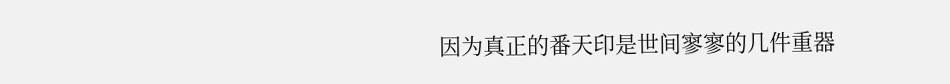因为真正的番天印是世间寥寥的几件重器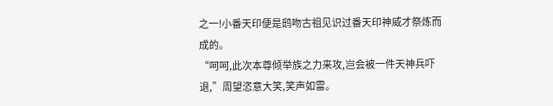之一!小番天印便是鸱吻古祖见识过番天印神威才祭炼而成的。
“呵呵,此次本尊倾举族之力来攻,岂会被一件天神兵吓退,”周望恣意大笑,笑声如雷。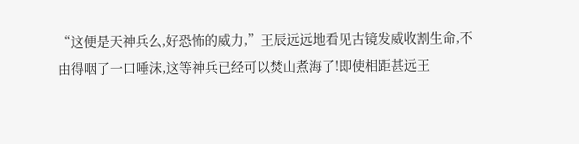“这便是天神兵么,好恐怖的威力,”王辰远远地看见古镜发威收割生命,不由得咽了一口唾沫,这等神兵已经可以焚山煮海了!即使相距甚远王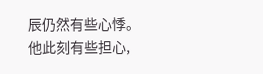辰仍然有些心悸。
他此刻有些担心,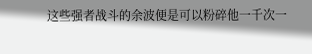这些强者战斗的余波便是可以粉碎他一千次一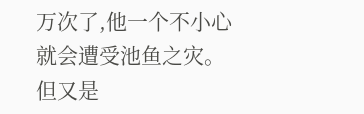万次了,他一个不小心就会遭受池鱼之灾。但又是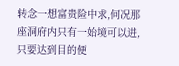转念一想富贵险中求,何况那座洞府内只有一始境可以进,只要达到目的便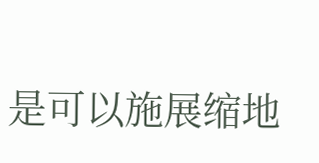是可以施展缩地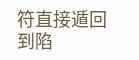符直接遁回到陷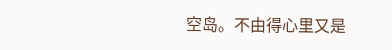空岛。不由得心里又是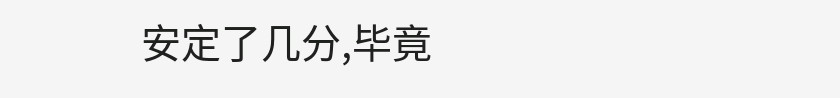安定了几分,毕竟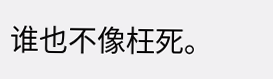谁也不像枉死。